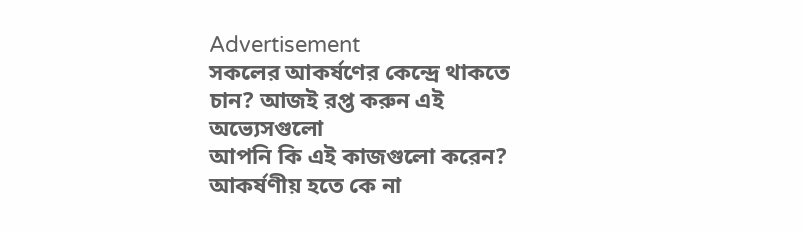Advertisement
সকলের আকর্ষণের কেন্দ্রে থাকতে চান? আজই রপ্ত করুন এই অভ্যেসগুলো
আপনি কি এই কাজগুলো করেন?
আকর্ষণীয় হতে কে না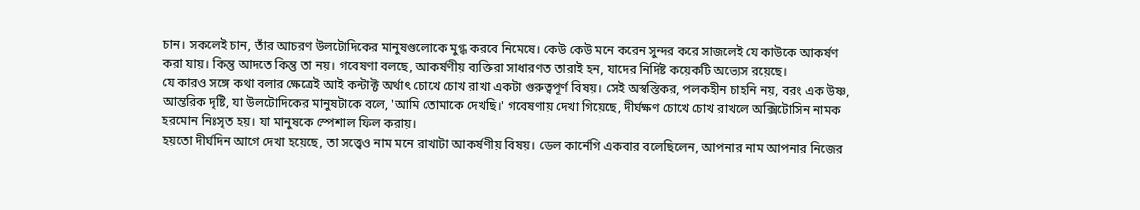চান। সকলেই চান, তাঁর আচরণ উলটোদিকের মানুষগুলোকে মুগ্ধ করবে নিমেষে। কেউ কেউ মনে করেন সুন্দর করে সাজলেই যে কাউকে আকর্ষণ করা যায়। কিন্তু আদতে কিন্তু তা নয়। গবেষণা বলছে, আকর্ষণীয় ব্যক্তিরা সাধারণত তারাই হন, যাদের নির্দিষ্ট কয়েকটি অভ্যেস রয়েছে।
যে কারও সঙ্গে কথা বলার ক্ষেত্রেই আই কন্টাক্ট অর্থাৎ চোখে চোখ রাখা একটা গুরুত্বপূর্ণ বিষয়। সেই অস্বস্তিকর, পলকহীন চাহনি নয়, বরং এক উষ্ণ, আন্তরিক দৃষ্টি, যা উলটোদিকের মানুষটাকে বলে, 'আমি তোমাকে দেখছি।' গবেষণায় দেখা গিয়েছে, দীর্ঘক্ষণ চোখে চোখ রাখলে অক্সিটোসিন নামক হরমোন নিঃসৃত হয়। যা মানুষকে স্পেশাল ফিল করায়।
হয়তো দীর্ঘদিন আগে দেখা হয়েছে, তা সত্ত্বেও নাম মনে রাখাটা আকর্ষণীয় বিষয়। ডেল কার্নেগি একবার বলেছিলেন, আপনার নাম আপনার নিজের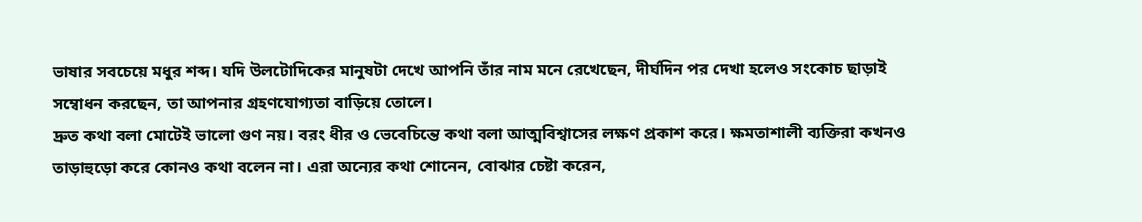ভাষার সবচেয়ে মধুর শব্দ। যদি উলটোদিকের মানুষটা দেখে আপনি তাঁর নাম মনে রেখেছেন, দীর্ঘদিন পর দেখা হলেও সংকোচ ছাড়াই সম্বোধন করছেন, তা আপনার গ্রহণযোগ্যতা বাড়িয়ে তোলে।
দ্রুত কথা বলা মোটেই ভালো গুণ নয়। বরং ধীর ও ভেবেচিন্তে কথা বলা আত্মবিশ্বাসের লক্ষণ প্রকাশ করে। ক্ষমতাশালী ব্যক্তিরা কখনও তাড়াহুড়ো করে কোনও কথা বলেন না। এরা অন্যের কথা শোনেন, বোঝার চেষ্টা করেন,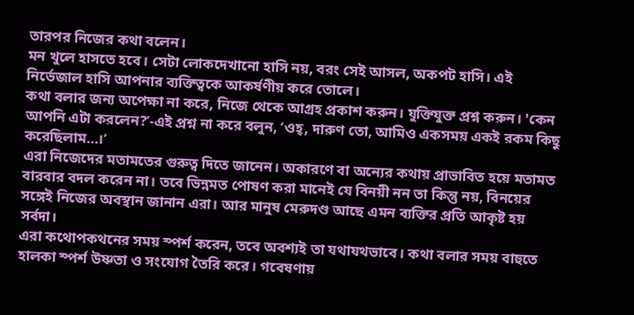তারপর নিজের কথা বলেন।
মন খুলে হাসতে হবে। সেটা লোকদেখানো হাসি নয়, বরং সেই আসল, অকপট হাসি। এই নির্ভেজাল হাসি আপনার ব্যক্তিত্বকে আকর্ষণীয় করে তোলে।
কথা বলার জন্য অপেক্ষা না করে, নিজে থেকে আগ্রহ প্রকাশ করুন। যুক্তিযুক্ত প্রশ্ন করুন। 'কেন আপনি এটা করলেন?’-এই প্রশ্ন না করে বলুন, ‘ওহ্, দারুণ তো, আমিও একসময় একই রকম কিছু করেছিলাম...।’
এরা নিজেদের মতামতের গুরুত্ব দিতে জানেন। অকারণে বা অন্যের কথায় প্রাভাবিত হয়ে মতামত বারবার বদল করেন না। তবে ভিন্নমত পোষণ করা মানেই যে বিনয়ী নন তা কিন্তু নয়, বিনয়ের সঙ্গেই নিজের অবস্থান জানান এরা। আর মানুষ মেরুদণ্ড আছে এমন ব্যক্তির প্রতি আকৃষ্ট হয় সর্বদা।
এরা কথোপকথনের সময় স্পর্শ করেন, তবে অবশ্যই তা যথাযথভাবে। কথা বলার সময় বাহুতে হালকা স্পর্শ উষ্ণতা ও সংযোগ তৈরি করে। গবেষণায়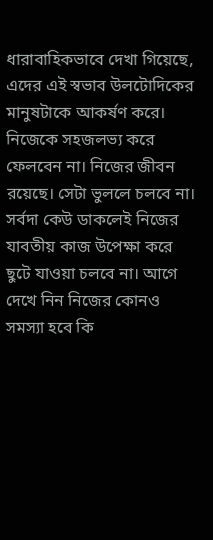ধারাবাহিকভাবে দেখা গিয়েছে, এদের এই স্বভাব উলটোদিকের মানুষটাকে আকর্ষণ করে।
নিজেকে সহজলভ্য করে ফেলবেন না। নিজের জীবন রয়েছে। সেটা ভুললে চলবে না। সর্বদা কেউ ডাকলেই নিজের যাবতীয় কাজ উপেক্ষা করে ছুটে যাওয়া চলবে না। আগে দেখে নিন নিজের কোনও সমস্যা হবে কি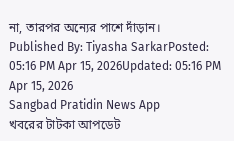না, তারপর অন্যের পাশে দাঁড়ান।
Published By: Tiyasha SarkarPosted: 05:16 PM Apr 15, 2026Updated: 05:16 PM Apr 15, 2026
Sangbad Pratidin News App
খবরের টাটকা আপডেট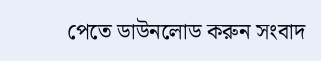পেতে ডাউনলোড করুন সংবাদ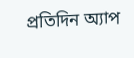প্রতিদিন অ্যাপ